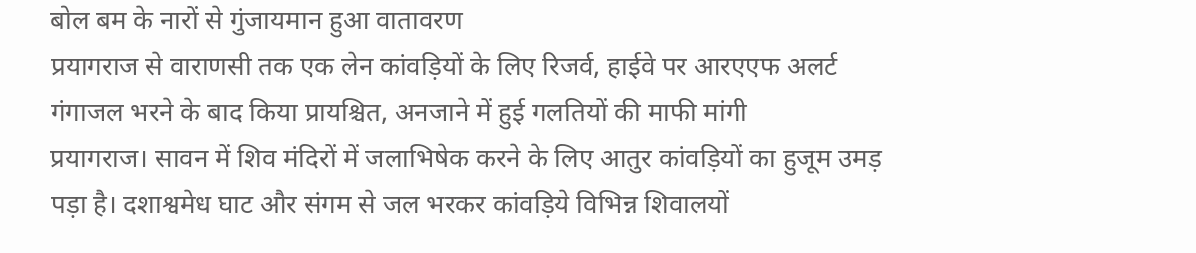बोल बम के नारों से गुंजायमान हुआ वातावरण
प्रयागराज से वाराणसी तक एक लेन कांवड़ियों के लिए रिजर्व, हाईवे पर आरएएफ अलर्ट
गंगाजल भरने के बाद किया प्रायश्चित, अनजाने में हुई गलतियों की माफी मांगी
प्रयागराज। सावन में शिव मंदिरों में जलाभिषेक करने के लिए आतुर कांवड़ियों का हुजूम उमड़ पड़ा है। दशाश्वमेध घाट और संगम से जल भरकर कांवड़िये विभिन्न शिवालयों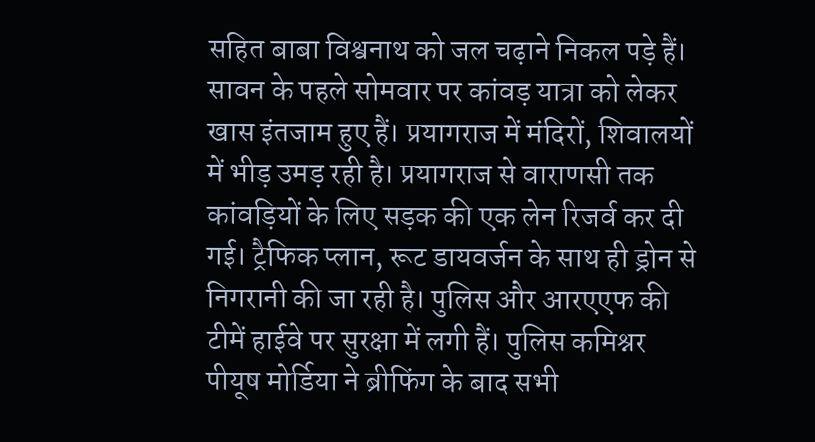सहित बाबा विश्वनाथ को जल चढ़ाने निकल पड़े हैं।
सावन के पहले सोमवार पर कांवड़ यात्रा को लेकर खास इंतजाम हुए हैं। प्रयागराज में मंदिरों, शिवालयों में भीड़ उमड़ रही है। प्रयागराज से वाराणसी तक कांवड़ियों के लिए सड़क की एक लेन रिजर्व कर दी गई। ट्रैफिक प्लान, रूट डायवर्जन के साथ ही ड्रोन से निगरानी की जा रही है। पुलिस और आरएएफ की टीमें हाईवे पर सुरक्षा में लगी हैं। पुलिस कमिश्नर पीयूष मोर्डिया ने ब्रीफिंग के बाद सभी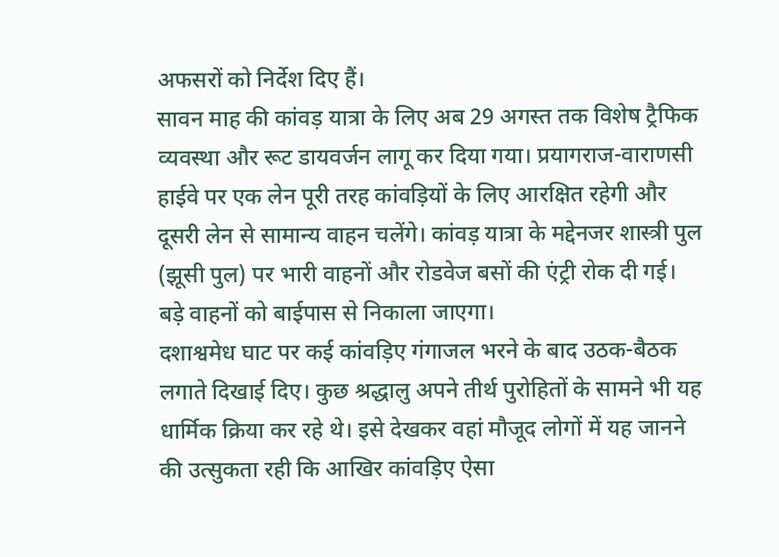अफसरों को निर्देश दिए हैं।
सावन माह की कांवड़ यात्रा के लिए अब 29 अगस्त तक विशेष ट्रैफिक व्यवस्था और रूट डायवर्जन लागू कर दिया गया। प्रयागराज-वाराणसी हाईवे पर एक लेन पूरी तरह कांवड़ियों के लिए आरक्षित रहेगी और दूसरी लेन से सामान्य वाहन चलेंगे। कांवड़ यात्रा के मद्देनजर शास्त्री पुल (झूसी पुल) पर भारी वाहनों और रोडवेज बसों की एंट्री रोक दी गई। बड़े वाहनों को बाईपास से निकाला जाएगा।
दशाश्वमेध घाट पर कई कांवड़िए गंगाजल भरने के बाद उठक-बैठक लगाते दिखाई दिए। कुछ श्रद्धालु अपने तीर्थ पुरोहितों के सामने भी यह धार्मिक क्रिया कर रहे थे। इसे देखकर वहां मौजूद लोगों में यह जानने की उत्सुकता रही कि आखिर कांवड़िए ऐसा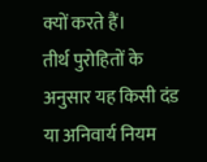क्यों करते हैं।
तीर्थ पुरोहितों के अनुसार यह किसी दंड या अनिवार्य नियम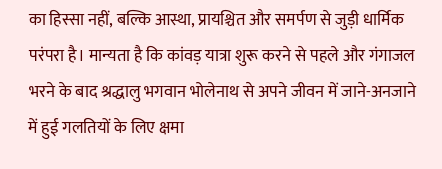का हिस्सा नहीं, बल्कि आस्था, प्रायश्चित और समर्पण से जुड़ी धार्मिक परंपरा है। मान्यता है कि कांवड़ यात्रा शुरू करने से पहले और गंगाजल भरने के बाद श्रद्धालु भगवान भोलेनाथ से अपने जीवन में जाने-अनजाने में हुई गलतियों के लिए क्षमा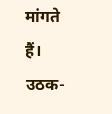मांगते हैं। उठक-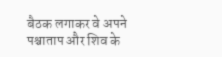बैठक लगाकर वे अपने पश्चाताप और शिव के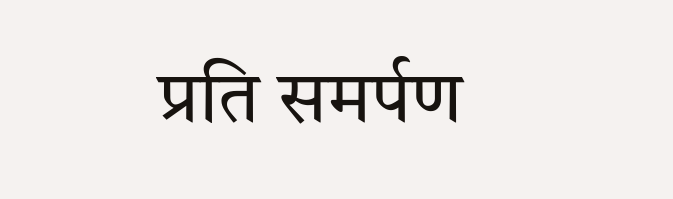प्रति समर्पण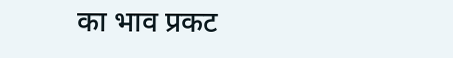का भाव प्रकट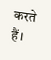करते हैं।